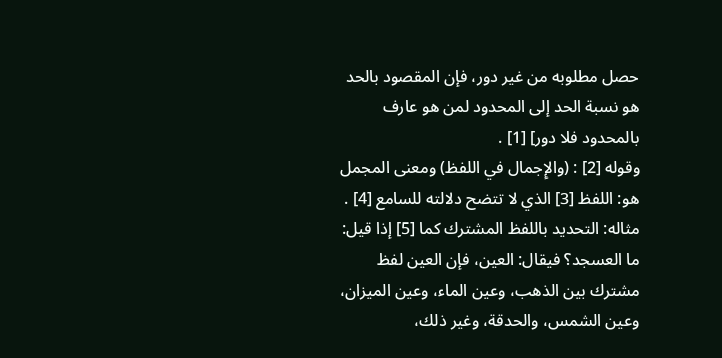حصل مطلوبه من غير دور، فإن المقصود بالحد هو نسبة الحد إلى المحدود لمن هو عارف بالمحدود فلا دور] [1] .
وقوله [2] : (والإِجمال في اللفظ) ومعنى المجمل هو: اللفظ [3] الذي لا تتضح دلالته للسامع [4] .
مثاله: التحديد باللفظ المشترك كما [5] إذا قيل: ما العسجد؟ فيقال: العين، فإن العين لفظ مشترك بين الذهب، وعين الماء، وعين الميزان، وعين الشمس، والحدقة، وغير ذلك،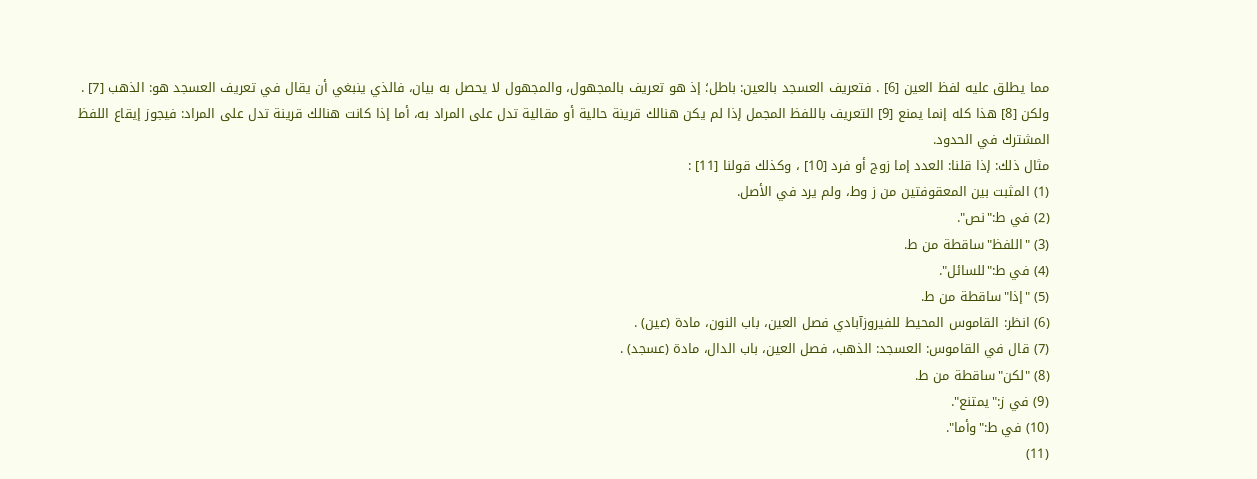مما يطلق عليه لفظ العين [6] . فتعريف العسجد بالعين: باطل؛ إذ هو تعريف بالمجهول، والمجهول لا يحصل به بيان، فالذي ينبغي أن يقال في تعريف العسجد هو: الذهب [7] .
ولكن [8] هذا كله إنما يمنع [9] التعريف باللفظ المجمل إذا لم يكن هنالك قرينة حالية أو مقالية تدل على المراد به، أما إذا كانت هنالك قرينة تدل على المراد: فيجوز إيقاع اللفظ المشترك في الحدود.
مثال ذلك: إذا قلنا: العدد إما زوج أو فرد [10] ، وكذلك قولنا [11] :
(1) المثبت بين المعقوفتين من ز وط، ولم يرد في الأصل.
(2) في ط:"نص".
(3) "اللفظ"ساقطة من ط.
(4) في ط:"للسائل".
(5) "إذا"ساقطة من ط.
(6) انظر: القاموس المحيط للفيروزآبادي فصل العين، باب النون، مادة (عين) .
(7) قال في القاموس: العسجد: الذهب، فصل العين، باب الدال، مادة (عسجد) .
(8) "لكن"ساقطة من ط.
(9) في ز:"يمتنع".
(10) في ط:"وأما".
(11)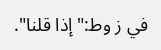في ز وط:"إذا قلنا".